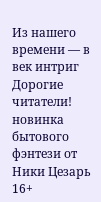Из нашего времени — в век интриг
Дорогие читатели!
новинка бытового фэнтези от Ники Цезарь
16+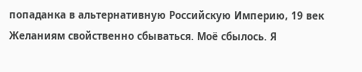попаданка в альтернативную Российскую Империю, 19 век
Желаниям свойственно сбываться. Моё сбылось. Я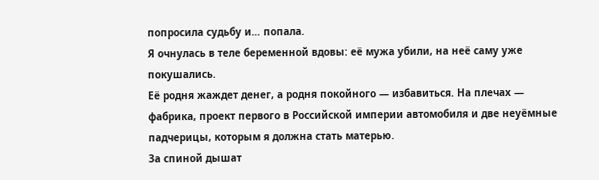попросила судьбу и… попала.
Я очнулась в теле беременной вдовы: её мужа убили, на неё саму уже покушались.
Её родня жаждет денег, а родня покойного — избавиться. На плечах — фабрика, проект первого в Российской империи автомобиля и две неуёмные падчерицы, которым я должна стать матерью.
За спиной дышат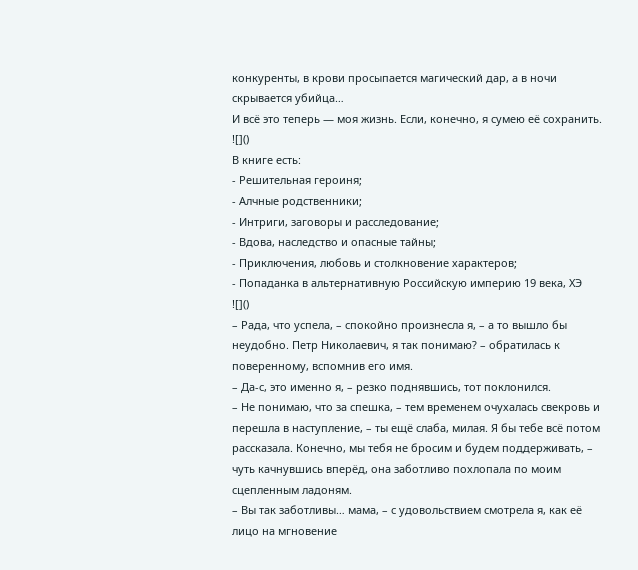конкуренты, в крови просыпается магический дар, а в ночи скрывается убийца…
И всё это теперь — моя жизнь. Если, конечно, я сумею её сохранить.
![]()
В книге есть:
- Решительная героиня;
- Алчные родственники;
- Интриги, заговоры и расследование;
- Вдова, наследство и опасные тайны;
- Приключения, любовь и столкновение характеров;
- Попаданка в альтернативную Российскую империю 19 века, ХЭ
![]()
– Рада, что успела, – спокойно произнесла я, – а то вышло бы неудобно. Петр Николаевич, я так понимаю? – обратилась к поверенному, вспомнив его имя.
– Да-с, это именно я, – резко поднявшись, тот поклонился.
– Не понимаю, что за спешка, – тем временем очухалась свекровь и перешла в наступление, – ты ещё слаба, милая. Я бы тебе всё потом рассказала. Конечно, мы тебя не бросим и будем поддерживать, – чуть качнувшись вперёд, она заботливо похлопала по моим сцепленным ладоням.
– Вы так заботливы… мама, – с удовольствием смотрела я, как её лицо на мгновение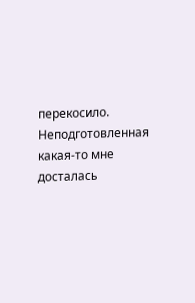перекосило. Неподготовленная какая-то мне досталась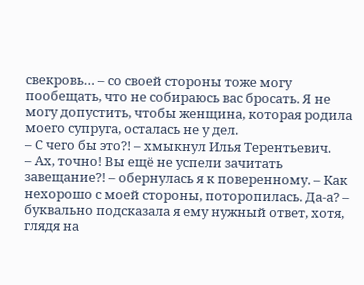свекровь… – со своей стороны тоже могу пообещать, что не собираюсь вас бросать. Я не могу допустить, чтобы женщина, которая родила моего супруга, осталась не у дел.
– С чего бы это?! – хмыкнул Илья Терентьевич.
– Ах, точно! Вы ещё не успели зачитать завещание?! – обернулась я к поверенному. – Как нехорошо с моей стороны, поторопилась. Да-а? – буквально подсказала я ему нужный ответ, хотя, глядя на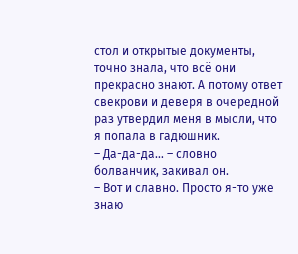стол и открытые документы, точно знала, что всё они прекрасно знают. А потому ответ свекрови и деверя в очередной раз утвердил меня в мысли, что я попала в гадюшник.
– Да-да-да… – словно болванчик, закивал он.
– Вот и славно. Просто я-то уже знаю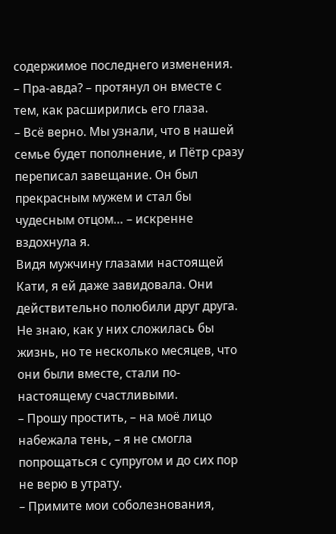содержимое последнего изменения.
– Пра-авда? – протянул он вместе с тем, как расширились его глаза.
– Всё верно. Мы узнали, что в нашей семье будет пополнение, и Пётр сразу переписал завещание. Он был прекрасным мужем и стал бы чудесным отцом… – искренне вздохнула я.
Видя мужчину глазами настоящей Кати, я ей даже завидовала. Они действительно полюбили друг друга. Не знаю, как у них сложилась бы жизнь, но те несколько месяцев, что они были вместе, стали по-настоящему счастливыми.
– Прошу простить, – на моё лицо набежала тень, – я не смогла попрощаться с супругом и до сих пор не верю в утрату.
– Примите мои соболезнования,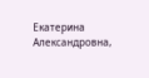Екатерина Александровна,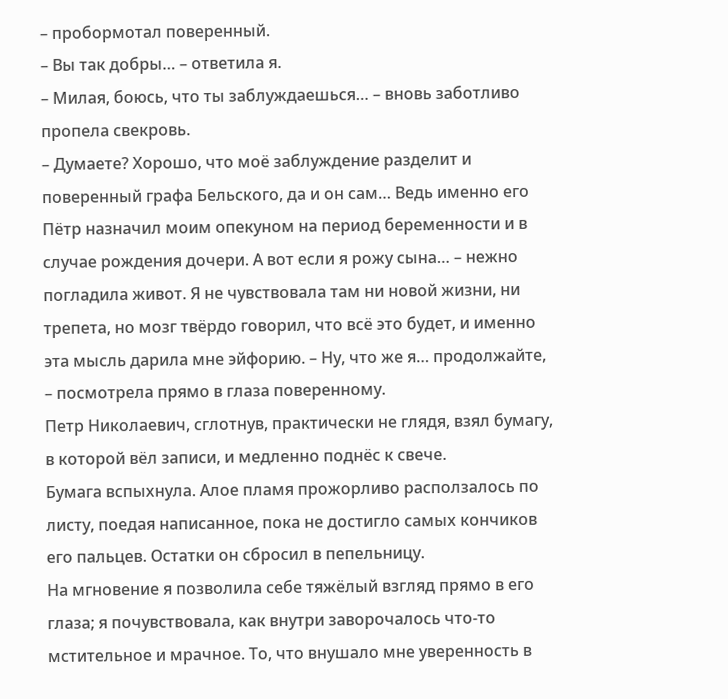– пробормотал поверенный.
– Вы так добры… – ответила я.
– Милая, боюсь, что ты заблуждаешься… – вновь заботливо пропела свекровь.
– Думаете? Хорошо, что моё заблуждение разделит и поверенный графа Бельского, да и он сам… Ведь именно его Пётр назначил моим опекуном на период беременности и в случае рождения дочери. А вот если я рожу сына… – нежно погладила живот. Я не чувствовала там ни новой жизни, ни трепета, но мозг твёрдо говорил, что всё это будет, и именно эта мысль дарила мне эйфорию. – Ну, что же я… продолжайте, – посмотрела прямо в глаза поверенному.
Петр Николаевич, сглотнув, практически не глядя, взял бумагу, в которой вёл записи, и медленно поднёс к свече.
Бумага вспыхнула. Алое пламя прожорливо расползалось по листу, поедая написанное, пока не достигло самых кончиков его пальцев. Остатки он сбросил в пепельницу.
На мгновение я позволила себе тяжёлый взгляд прямо в его глаза; я почувствовала, как внутри заворочалось что-то мстительное и мрачное. То, что внушало мне уверенность в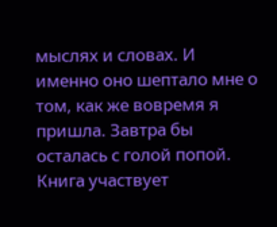мыслях и словах. И именно оно шептало мне о том, как же вовремя я пришла. Завтра бы осталась с голой попой.
Книга участвует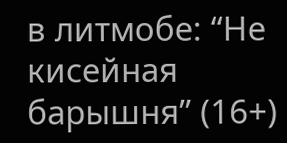в литмобе: “Не кисейная барышня” (16+)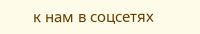к нам в соцсетях